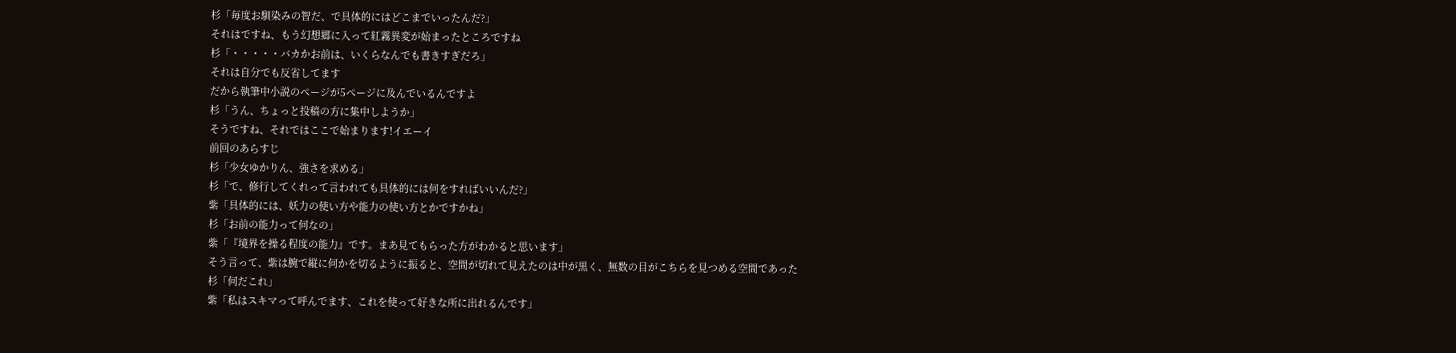杉「毎度お馴染みの智だ、で具体的にはどこまでいったんだ?」
それはですね、もう幻想郷に入って紅霧異変が始まったところですね
杉「・・・・・バカかお前は、いくらなんでも書きすぎだろ」
それは自分でも反省してます
だから執筆中小説のページが5ページに及んでいるんですよ
杉「うん、ちょっと投稿の方に集中しようか」
そうですね、それではここで始まります!イエーイ
前回のあらすじ
杉「少女ゆかりん、強さを求める」
杉「で、修行してくれって言われても具体的には何をすればいいんだ?」
紫「具体的には、妖力の使い方や能力の使い方とかですかね」
杉「お前の能力って何なの」
紫「『境界を操る程度の能力』です。まあ見てもらった方がわかると思います」
そう言って、紫は腕で縦に何かを切るように振ると、空間が切れて見えたのは中が黒く、無数の目がこちらを見つめる空間であった
杉「何だこれ」
紫「私はスキマって呼んでます、これを使って好きな所に出れるんです」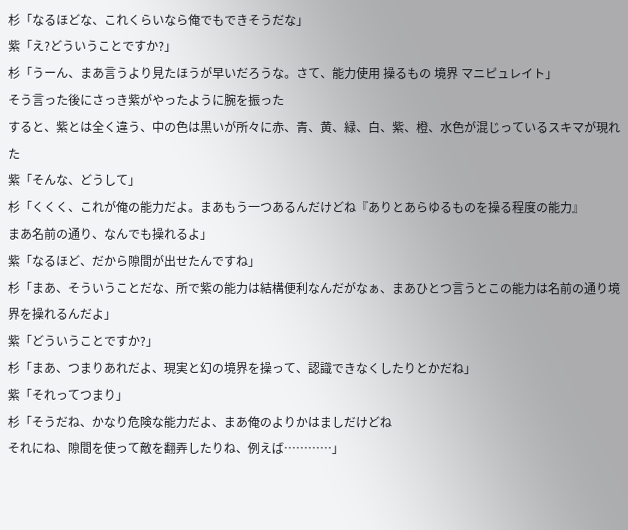杉「なるほどな、これくらいなら俺でもできそうだな」
紫「え?どういうことですか?」
杉「うーん、まあ言うより見たほうが早いだろうな。さて、能力使用 操るもの 境界 マニピュレイト」
そう言った後にさっき紫がやったように腕を振った
すると、紫とは全く違う、中の色は黒いが所々に赤、青、黄、緑、白、紫、橙、水色が混じっているスキマが現れた
紫「そんな、どうして」
杉「くくく、これが俺の能力だよ。まあもう一つあるんだけどね『ありとあらゆるものを操る程度の能力』
まあ名前の通り、なんでも操れるよ」
紫「なるほど、だから隙間が出せたんですね」
杉「まあ、そういうことだな、所で紫の能力は結構便利なんだがなぁ、まあひとつ言うとこの能力は名前の通り境界を操れるんだよ」
紫「どういうことですか?」
杉「まあ、つまりあれだよ、現実と幻の境界を操って、認識できなくしたりとかだね」
紫「それってつまり」
杉「そうだね、かなり危険な能力だよ、まあ俺のよりかはましだけどね
それにね、隙間を使って敵を翻弄したりね、例えば…………」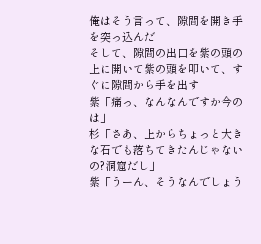俺はそう言って、隙間を開き手を突っ込んだ
そして、隙間の出口を紫の頭の上に開いて紫の頭を叩いて、すぐに隙間から手を出す
紫「痛っ、なんなんですか今のは」
杉「さあ、上からちょっと大きな石でも落ちてきたんじゃないの?洞窟だし」
紫「うーん、そうなんでしょう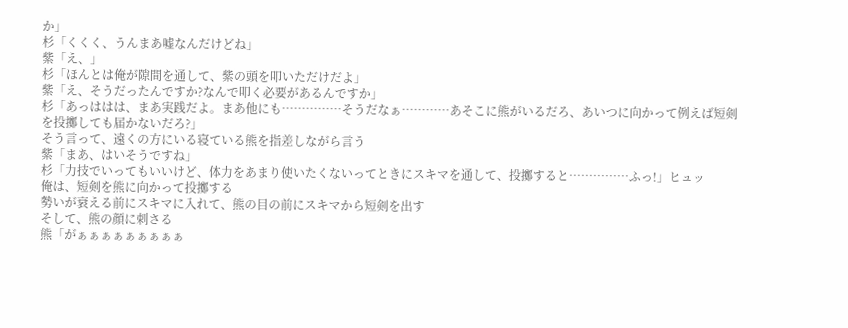か」
杉「くくく、うんまあ嘘なんだけどね」
紫「え、」
杉「ほんとは俺が隙間を通して、紫の頭を叩いただけだよ」
紫「え、そうだったんですか?なんで叩く必要があるんですか」
杉「あっははは、まあ実践だよ。まあ他にも……………そうだなぁ…………あそこに熊がいるだろ、あいつに向かって例えば短剣を投擲しても届かないだろ?」
そう言って、遠くの方にいる寝ている熊を指差しながら言う
紫「まあ、はいそうですね」
杉「力技でいってもいいけど、体力をあまり使いたくないってときにスキマを通して、投擲すると……………ふっ!」ヒュッ
俺は、短剣を熊に向かって投擲する
勢いが衰える前にスキマに入れて、熊の目の前にスキマから短剣を出す
そして、熊の顔に刺さる
熊「がぁぁぁぁぁぁぁぁぁ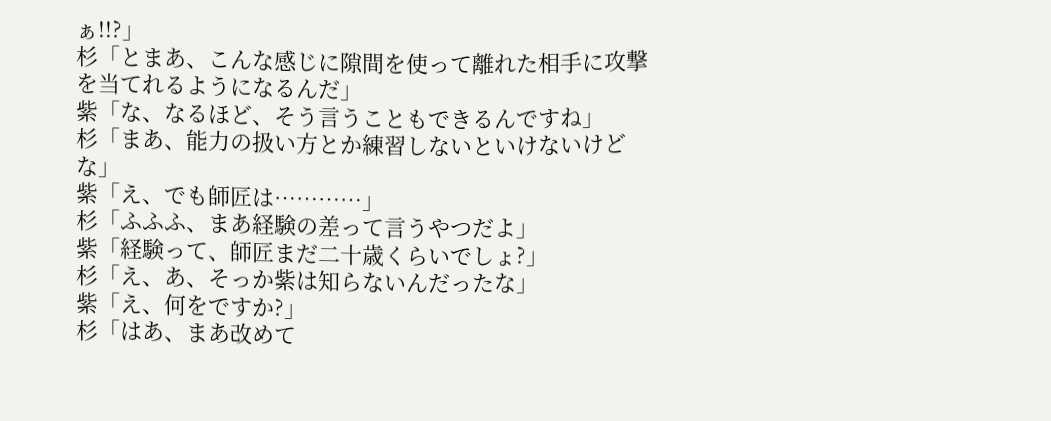ぁ!!?」
杉「とまあ、こんな感じに隙間を使って離れた相手に攻撃を当てれるようになるんだ」
紫「な、なるほど、そう言うこともできるんですね」
杉「まあ、能力の扱い方とか練習しないといけないけどな」
紫「え、でも師匠は…………」
杉「ふふふ、まあ経験の差って言うやつだよ」
紫「経験って、師匠まだ二十歳くらいでしょ?」
杉「え、あ、そっか紫は知らないんだったな」
紫「え、何をですか?」
杉「はあ、まあ改めて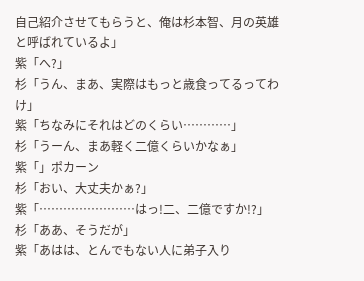自己紹介させてもらうと、俺は杉本智、月の英雄と呼ばれているよ」
紫「へ?」
杉「うん、まあ、実際はもっと歳食ってるってわけ」
紫「ちなみにそれはどのくらい…………」
杉「うーん、まあ軽く二億くらいかなぁ」
紫「」ポカーン
杉「おい、大丈夫かぁ?」
紫「……………………はっ!二、二億ですか!?」
杉「ああ、そうだが」
紫「あはは、とんでもない人に弟子入り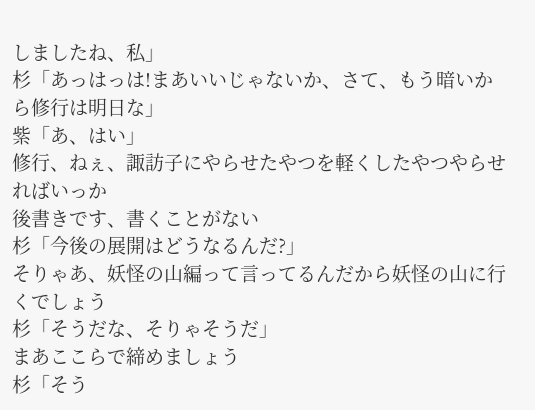しましたね、私」
杉「あっはっは!まあいいじゃないか、さて、もう暗いから修行は明日な」
紫「あ、はい」
修行、ねぇ、諏訪子にやらせたやつを軽くしたやつやらせればいっか
後書きです、書くことがない
杉「今後の展開はどうなるんだ?」
そりゃあ、妖怪の山編って言ってるんだから妖怪の山に行くでしょう
杉「そうだな、そりゃそうだ」
まあここらで締めましょう
杉「そう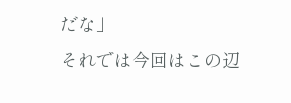だな」
それでは今回はこの辺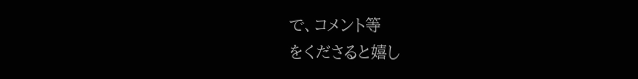で、コメント等
をくださると嬉し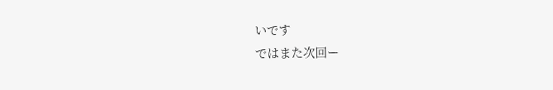いです
ではまた次回ー